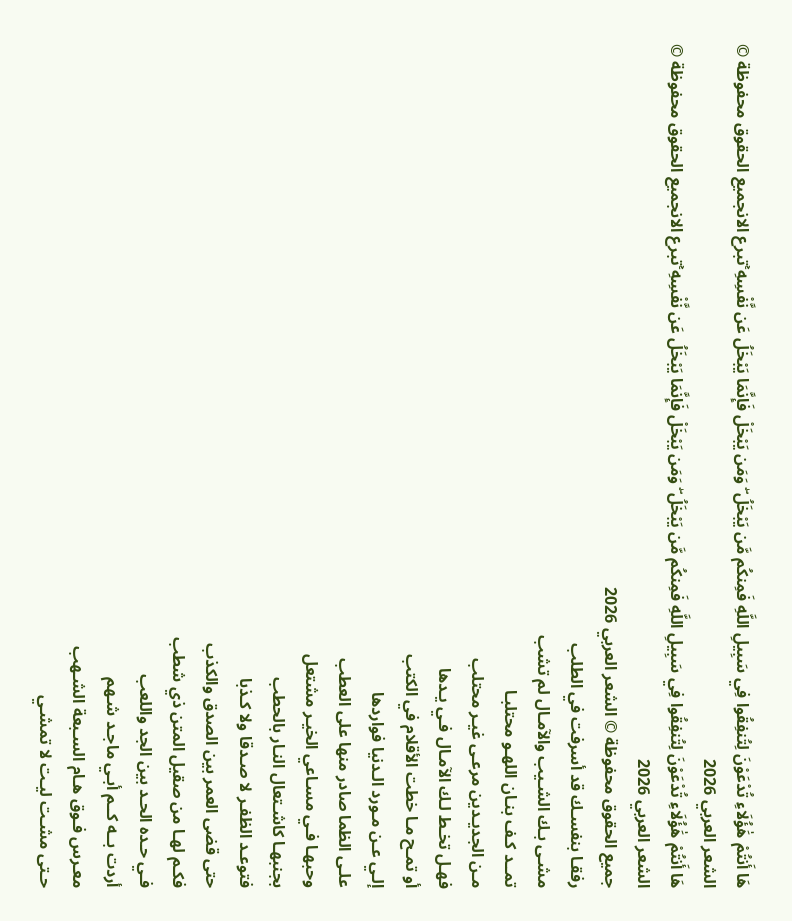هَا أَنتُمْ هَٰؤُلَاءِ تُدْعَوْنَ لِتُنفِقُوا فِي سَبِيلِ اللَّهِ فَمِنكُم مَّن يَبْخَلُ ۖ وَمَن يَبْخَلْ فَإِنَّمَا يَبْخَلُ عَن نَّفْسِهِ ۚتبرع الانجميع الحقوق محفوظة © الشعر العربي 2026
هَا أَنتُمْ هَٰؤُلَاءِ تُدْعَوْنَ لِتُنفِقُوا فِي سَبِيلِ اللَّهِ فَمِنكُم مَّن يَبْخَلُ ۖ وَمَن يَبْخَلْ فَإِنَّمَا يَبْخَلُ عَن نَّفْسِهِ ۚتبرع الانجميع الحقوق محفوظة © الشعر العربي 2026
جميع الحقوق محفوظة © الشعر العربي 2026
رفقـا بنفسـك قد أسرفت في الطلب
مشـى بـك الشـيب والآمـال لم تشب
تمــد كـف بنـان اللهـو محتلبـا
مـن الجديـدين مرعـى غيـر محتلب
فهـل تخـط لـك الآمـال فـي يـدها
أو تمـح مـا خطت الأقلام في الكتب
إلـي عـن مـورد الـدنيا فواردها
علـى الظما صادر منها على العطب
وحبهـا فـي مسـاعي الخيـر مشتعل
بجنبهـا كاشـتعال النـار بالحطب
فتوعـد الظفـر لا صـدقا ولا كـذبا
حتى قضى العمر بين الصدق والكذب
فكـم لهـا من صقيل المتن ذي شطب
فـي حـده الحـد بين الجد واللعب
أردت بــه كــم أبـي ماجـد شـهم
معـرس فـوق هـام السـبعة الشـهب
حـتى مشـت ليـت لا تمشـي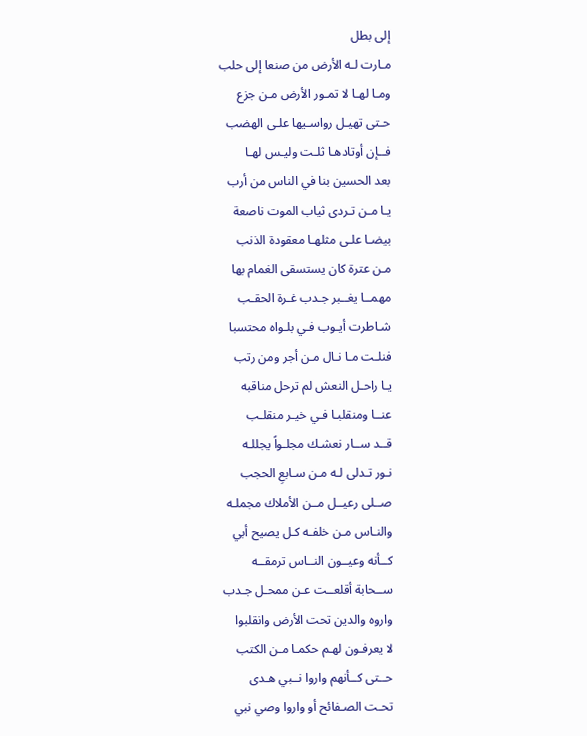إلى بطل
مـارت لـه الأرض من صنعا إلى حلب
ومـا لهـا لا تمـور الأرض مـن جزع
حـتى تهيـل رواسـيها علـى الهضب
فــإن أوتادهـا ثلـت وليـس لهـا
بعد الحسين بنا في الناس من أرب
يـا مـن تـردى ثياب الموت ناصعة
بيضـا علـى مثلهـا معقودة الذنب
مـن عترة كان يستسقى الغمام بها
مهمــا يغــبر جـدب غـرة الحقـب
شـاطرت أيـوب فـي بلـواه محتسبا
فنلـت مـا نـال مـن أجر ومن رتب
يـا راحـل النعش لم ترحل مناقبه
عنــا ومنقلبـا فـي خيـر منقلـب
قــد ســار نعشـك مجلـواً يجللـه
نـور تـدلى لـه مـن سـابعِ الحجب
صــلى رعيــل مــن الأملاك مجملـه
والنـاس مـن خلفـه كـل يصيح أبي
كــأنه وعيــون النــاس ترمقــه
ســحابة أقلعــت عـن ممحـل جـدب
واروه والدين تحت الأرض وانقلبوا
لا يعرفـون لهـم حكمـا مـن الكتب
حــتى كــأنهم واروا نــبي هـدى
تحـت الصـفائح أو واروا وصي نبي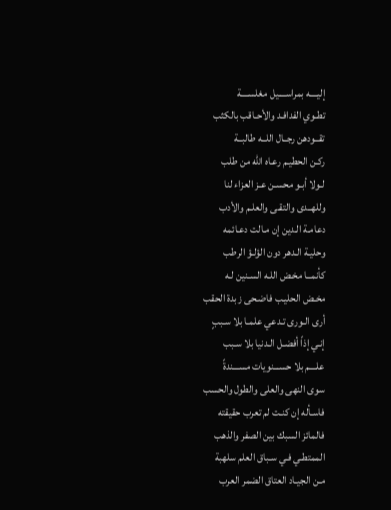إليــــه بمراســــيل مغلســــة
تطـوي الفدافـد والأحـاقب بالكثب
تقــودهن رجــال اللــه طالبــة
ركـن الحطيـم رعـاه الله من طلب
لـولا أبـو محسـن عـز العزاء لنا
وللهــدى والتقـى والعلـم والأدب
دعامـة الـدين إن مـالت دعـائمه
وحليـة الـدهر دون الؤلـؤ الرطب
كأنمــا مخـض اللـه السـنين لـه
مخـض الحليـب فاضـحى زبدة الحقب
أرى الـورى تـدعي علمـا بلا سـببٍ
إنـي إذاً أفضـل الـدنيا بلا سـبب
علــــم بلا حســـنويات مســـندةً
سوى النهى والعلى والطول والحسب
فاسـأله إن كنـت لم تعرب حقيقته
فالمائز السبك بين الصفر والذهب
الممتطـي فـي سـباق العلم سلهبة
مـن الجيـاد العتاق الضمر العرب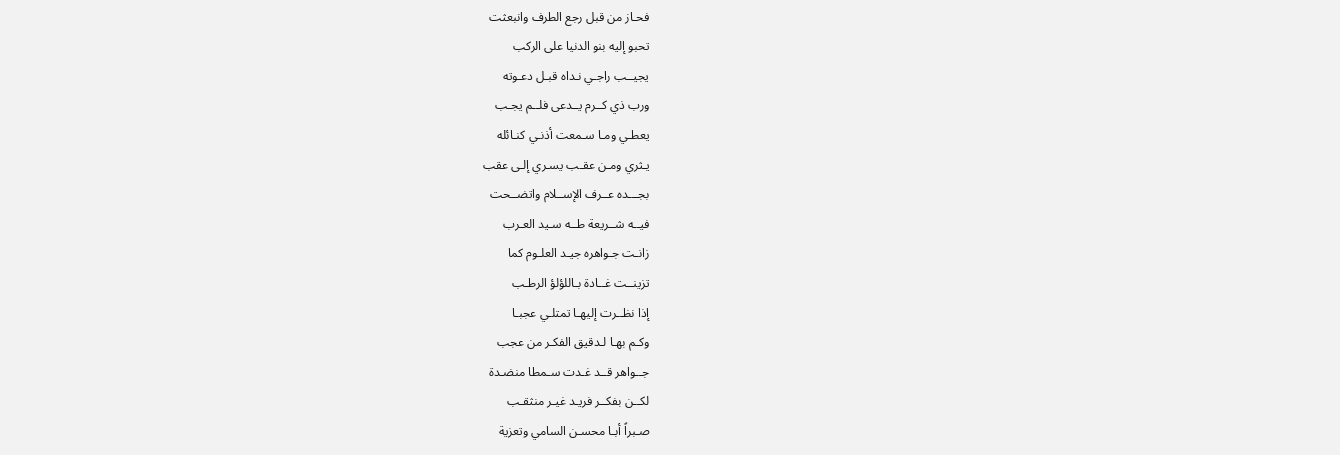فحـاز من قبل رجع الطرف وانبعثت
تحبو إليه بنو الدنيا على الركب
يجيــب راجـي نـداه قبـل دعـوته
ورب ذي كــرم يــدعى فلــم يجـب
يعطـي ومـا سـمعت أذنـي كنـائله
يـثري ومـن عقـب يسـري إلـى عقب
بجـــده عــرف الإســلام واتضــحت
فيــه شــريعة طــه سـيد العـرب
زانـت جـواهره جيـد العلـوم كما
تزينــت غــادة بـاللؤلؤ الرطـب
إذا نظــرت إليهـا تمتلـي عجبـا
وكـم بهـا لـدقيق الفكـر من عجب
جــواهر قــد غـدت سـمطا منضـدة
لكــن بفكــر فريـد غيـر منثقـب
صـبراً أبـا محسـن السامي وتعزية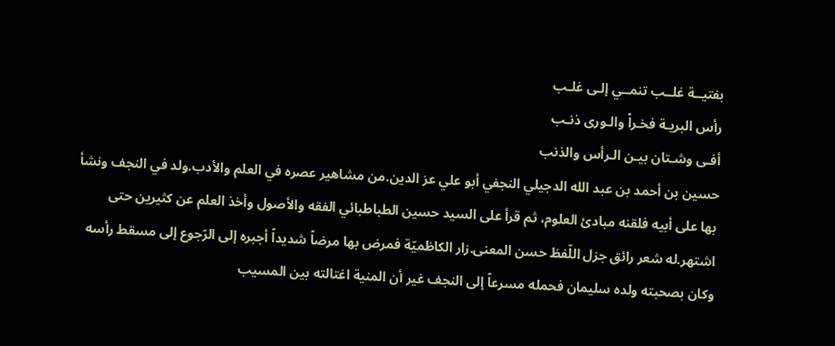بفتيــة غلــب تنمــي إلـى غلـب
رأس البريـة فخـراً والـورى ذنـب
أفـى وشـتان بيـن الـرأس والذنب
حسين بن أحمد بن عبد الله الدجيلي النجفي أبو علي عز الدين.من مشاهير عصره في العلم والأدب.ولد في النجف ونشأ بها على أبيه فلقنه مبادئ العلوم، ثم قرأ على السيد حسين الطباطبائي الفقه والأصول وأخذ العلم عن كثيرين حتى اشتهر.له شعر رائق جزل اللّفظ حسن المعنى.زار الكاظميّة فمرض بها مرضاً شديداً أجبره إلى الرّجوع إلى مسقط رأسه وكان بصحبته ولده سليمان فحمله مسرعاً إلى النجف غير أن المنية اغتالته بين المسيب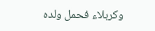وكربلاء فحمل ولده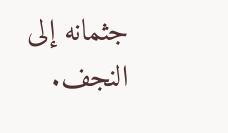جثمانه إلى النجف.